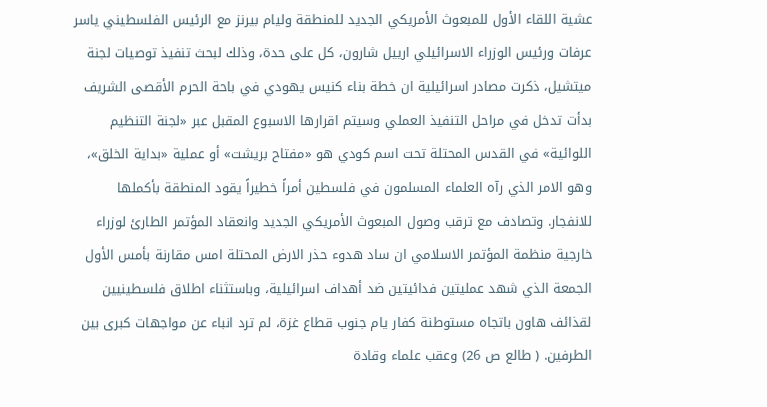عشية اللقاء الأول للمبعوث الأمريكي الجديد للمنطقة وليام بيرنز مع الرئيس الفلسطيني ياسر عرفات ورئيس الوزراء الاسرائيلي ارييل شارون، كل على حدة، وذلك لبحث تنفيذ توصيات لجنة ميتشيل، ذكرت مصادر اسرائيلية ان خطة بناء كنيس يهودي في باحة الحرم الأقصى الشريف بدأت تدخل في مراحل التنفيذ العملي وسيتم اقرارها الاسبوع المقبل عبر «لجنة التنظيم اللوائية» في القدس المحتلة تحت اسم كودي هو «مفتاح بريشت» أو عملية «بداية الخلق»، وهو الامر الذي رآه العلماء المسلمون في فلسطين أمراً خطيراً يقود المنطقة بأكملها للانفجار. وتصادف مع ترقب وصول المبعوث الأمريكي الجديد وانعقاد المؤتمر الطارئ لوزراء خارجية منظمة المؤتمر الاسلامي ان ساد هدوء حذر الارض المحتلة امس مقارنة بأمس الأول الجمعة الذي شهد عمليتين فدائيتين ضد أهداف اسرائيلية، وباستثناء اطلاق فلسطينيين لقذائف هاون باتجاه مستوطنة كفار يام جنوب قطاع غزة، لم ترد انباء عن مواجهات كبرى بين الطرفين. ( طالع ص 26) وعقب علماء وقادة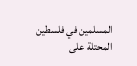المسلمين في فلسطين المحتلة على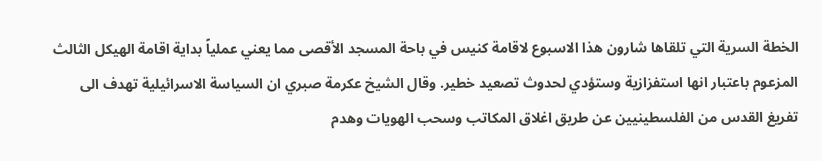الخطة السرية التي تلقاها شارون هذا الاسبوع لاقامة كنيس في باحة المسجد الأقصى مما يعني عملياً بداية اقامة الهيكل الثالث المزعوم باعتبار انها استفزازية وستؤدي لحدوث تصعيد خطير. وقال الشيخ عكرمة صبري ان السياسة الاسرائيلية تهدف الى تفريغ القدس من الفلسطينيين عن طريق اغلاق المكاتب وسحب الهويات وهدم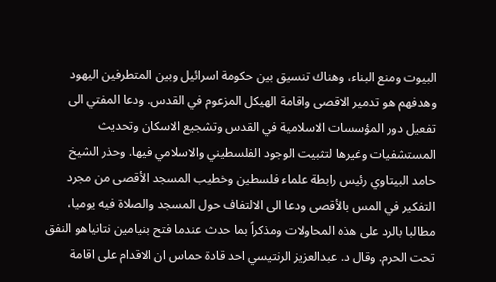البيوت ومنع البناء، وهناك تنسيق بين حكومة اسرائيل وبين المتطرفين اليهود وهدفهم هو تدمير الاقصى واقامة الهيكل المزعوم في القدس. ودعا المفتي الى تفعيل دور المؤسسات الاسلامية في القدس وتشجيع الاسكان وتحديث المستشفيات وغيرها لتثبيت الوجود الفلسطيني والاسلامي فيها. وحذر الشيخ حامد البيتاوي رئيس رابطة علماء فلسطين وخطيب المسجد الأقصى من مجرد التفكير في المس بالأقصى ودعا الى الالتفاف حول المسجد والصلاة فيه يوميا، مطالبا بالرد على هذه المحاولات ومذكراً بما حدث عندما فتح بنيامين نتانياهو النفق تحت الحرم. وقال د. عبدالعزيز الرنتيسي احد قادة حماس ان الاقدام على اقامة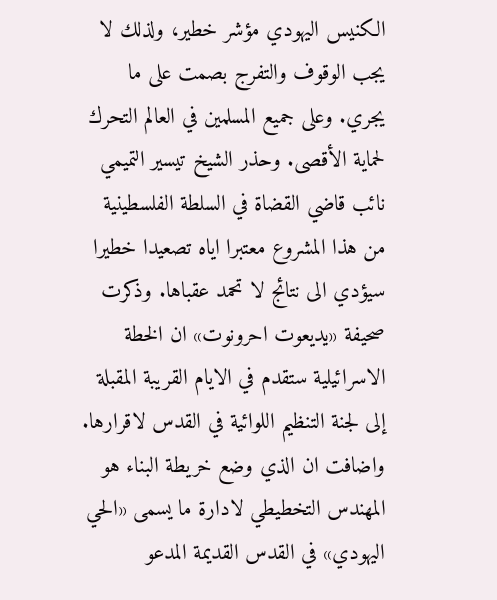الكنيس اليهودي مؤشر خطير، ولذلك لا يجب الوقوف والتفرج بصمت على ما يجري. وعلى جميع المسلمين في العالم التحرك لحماية الأقصى. وحذر الشيخ تيسير التميمي نائب قاضي القضاة في السلطة الفلسطينية من هذا المشروع معتبرا اياه تصعيدا خطيرا سيؤدي الى نتائج لا تحمد عقباها. وذكرت صحيفة «يديعوت احرونوت» ان الخطة الاسرائيلية ستقدم في الايام القريبة المقبلة إلى لجنة التنظيم اللوائية في القدس لاقرارها. واضافت ان الذي وضع خريطة البناء هو المهندس التخطيطي لادارة ما يسمى «الحي اليهودي» في القدس القديمة المدعو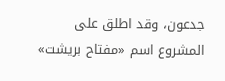جدعون، وقد اطلق على المشروع اسم «مفتاح بريشت»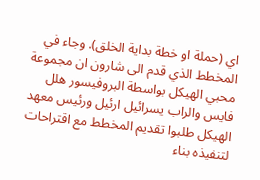اي (حملة او خطة بداية الخلق). وجاء في المخطط الذي قدم الى شارون ان مجموعة محبي الهيكل بواسطة البروفيسور هلل فايس والراب يسرائيل ارئيل ورئيس معهد الهيكل طلبوا تقديم المخطط مع اقتراحات لتنفيذه بناء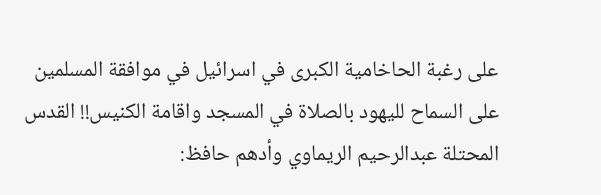على رغبة الحاخامية الكبرى في اسرائيل في موافقة المسلمين على السماح لليهود بالصلاة في المسجد واقامة الكنيس!! القدس المحتلة عبدالرحيم الريماوي وأدهم حافظ: